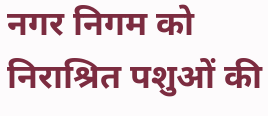नगर निगम को निराश्रित पशुओं की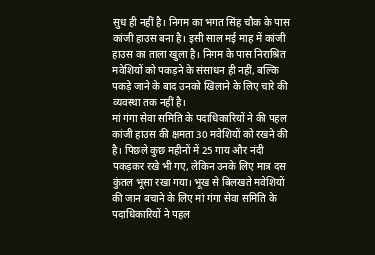सुध ही नहीं है। निगम का भगत सिंह चौक के पास कांजी हाउस बना है। इसी साल मई माह में कांजी हाउस का ताला खुला है। निगम के पास निराश्रित मवेशियों को पकड़ने के संसाधन ही नहीं, बल्कि पकड़े जाने के बाद उनको खिलाने के लिए चारे की व्यवस्था तक नहीं है।
मां गंगा सेवा समिति के पदाधिकारियों ने की पहल
कांजी हाउस की क्षमता 30 मवेशियों को रखने की है। पिछले कुछ महीनों में 25 गाय और नंदी पकड़कर रखे भी गए, लेकिन उनके लिए मात्र दस कुंतल भूसा रखा गया। भूख से बिलखते मवेशियों की जान बचाने के लिए मां गंगा सेवा समिति के पदाधिकारियों ने पहल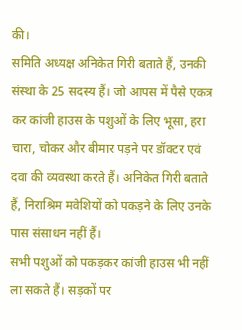की।
समिति अध्यक्ष अनिकेत गिरी बताते हैं, उनकी संस्था के 25 सदस्य हैं। जो आपस में पैसे एकत्र कर कांजी हाउस के पशुओं के लिए भूसा, हरा चारा, चोकर और बीमार पड़ने पर डॉक्टर एवं दवा की व्यवस्था करते हैं। अनिकेत गिरी बताते हैं, निराश्रिम मवेशियों को पकड़ने के लिए उनके पास संसाधन नहीं हैं।
सभी पशुओं को पकड़कर कांजी हाउस भी नहीं ला सकते हैं। सड़कों पर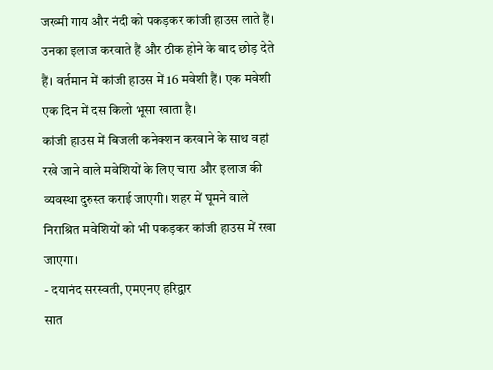जख्मी गाय और नंदी को पकड़कर कांजी हाउस लाते हैं। उनका इलाज करवाते हैं और ठीक होने के बाद छोड़ देते हैं। वर्तमान में कांजी हाउस में 16 मवेशी हैं। एक मवेशी एक दिन में दस किलो भूसा खाता है।
कांजी हाउस में बिजली कनेक्शन करवाने के साथ वहां रखे जाने वाले मवेशियों के लिए चारा और इलाज की व्यवस्था दुरुस्त कराई जाएगी। शहर में घूमने वाले निराश्रित मवेशियों को भी पकड़कर कांजी हाउस में रखा जाएगा।
- दयानंद सरस्वती, एमएनए हरिद्वार
सात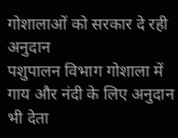गोशालाओं को सरकार दे रही अनुदान
पशुपालन विभाग गोशाला में गाय और नंदी के लिए अनुदान भी देता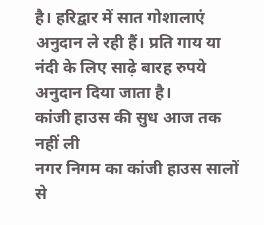है। हरिद्वार में सात गोशालाएं अनुदान ले रही हैं। प्रति गाय या नंदी के लिए साढ़े बारह रुपये अनुदान दिया जाता है।
कांजी हाउस की सुध आज तक नहीं ली
नगर निगम का कांजी हाउस सालों से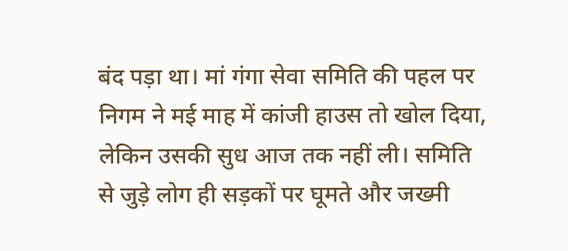बंद पड़ा था। मां गंगा सेवा समिति की पहल पर निगम ने मई माह में कांजी हाउस तो खोल दिया, लेकिन उसकी सुध आज तक नहीं ली। समिति से जुड़े लोग ही सड़कों पर घूमते और जख्मी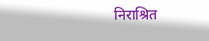निराश्रित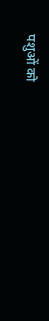पशुओं को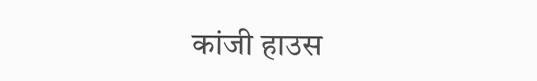कांजी हाउस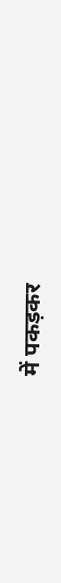में पकड़कर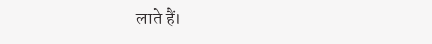लाते हैं।